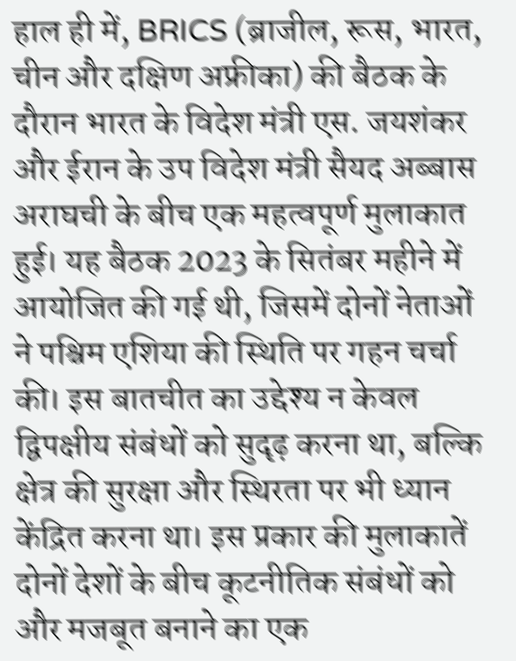हाल ही में, BRICS (ब्राजील, रूस, भारत, चीन और दक्षिण अफ्रीका) की बैठक के दौरान भारत के विदेश मंत्री एस. जयशंकर और ईरान के उप विदेश मंत्री सैयद अब्बास अराघची के बीच एक महत्वपूर्ण मुलाकात हुई। यह बैठक 2023 के सितंबर महीने में आयोजित की गई थी, जिसमें दोनों नेताओं ने पश्चिम एशिया की स्थिति पर गहन चर्चा की। इस बातचीत का उद्देश्य न केवल द्विपक्षीय संबंधों को सुदृढ़ करना था, बल्कि क्षेत्र की सुरक्षा और स्थिरता पर भी ध्यान केंद्रित करना था। इस प्रकार की मुलाकातें दोनों देशों के बीच कूटनीतिक संबंधों को और मजबूत बनाने का एक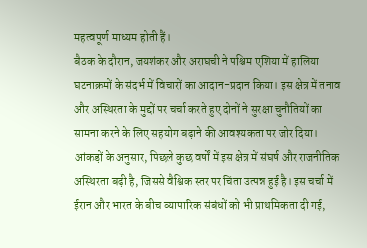महत्वपूर्ण माध्यम होती हैं।
बैठक के दौरान, जयशंकर और अराघची ने पश्चिम एशिया में हालिया घटनाक्रमों के संदर्भ में विचारों का आदान-प्रदान किया। इस क्षेत्र में तनाव और अस्थिरता के मुद्दों पर चर्चा करते हुए दोनों ने सुरक्षा चुनौतियों का सामना करने के लिए सहयोग बढ़ाने की आवश्यकता पर जोर दिया। आंकड़ों के अनुसार, पिछले कुछ वर्षों में इस क्षेत्र में संघर्ष और राजनीतिक अस्थिरता बढ़ी है, जिससे वैश्विक स्तर पर चिंता उत्पन्न हुई है। इस चर्चा में ईरान और भारत के बीच व्यापारिक संबंधों को भी प्राथमिकता दी गई,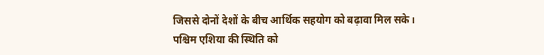जिससे दोनों देशों के बीच आर्थिक सहयोग को बढ़ावा मिल सके।
पश्चिम एशिया की स्थिति को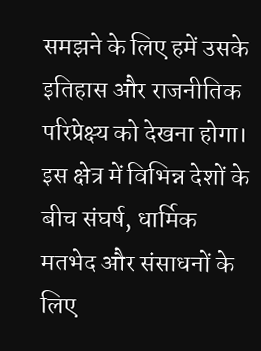समझने के लिए हमें उसके इतिहास और राजनीतिक परिप्रेक्ष्य को देखना होगा। इस क्षेत्र में विभिन्न देशों के बीच संघर्ष, धार्मिक मतभेद और संसाधनों के लिए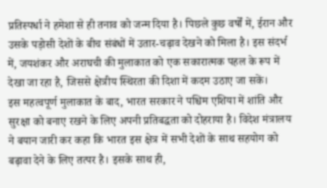प्रतिस्पर्धा ने हमेशा से ही तनाव को जन्म दिया है। पिछले कुछ वर्षों में, ईरान और उसके पड़ोसी देशों के बीच संबंधों में उतार-चढ़ाव देखने को मिला है। इस संदर्भ में, जयशंकर और अराघची की मुलाकात को एक सकारात्मक पहल के रूप में देखा जा रहा है, जिससे क्षेत्रीय स्थिरता की दिशा में कदम उठाए जा सकें।
इस महत्वपूर्ण मुलाकात के बाद, भारत सरकार ने पश्चिम एशिया में शांति और सुरक्षा को बनाए रखने के लिए अपनी प्रतिबद्धता को दोहराया है। विदेश मंत्रालय ने बयान जारी कर कहा कि भारत इस क्षेत्र में सभी देशों के साथ सहयोग को बढ़ावा देने के लिए तत्पर है। इसके साथ ही,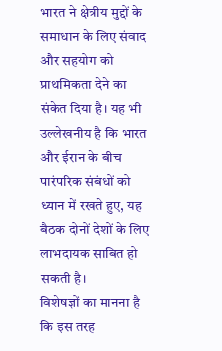भारत ने क्षेत्रीय मुद्दों के समाधान के लिए संवाद और सहयोग को प्राथमिकता देने का संकेत दिया है। यह भी उल्लेखनीय है कि भारत और ईरान के बीच पारंपरिक संबंधों को ध्यान में रखते हुए, यह बैठक दोनों देशों के लिए लाभदायक साबित हो सकती है।
विशेषज्ञों का मानना है कि इस तरह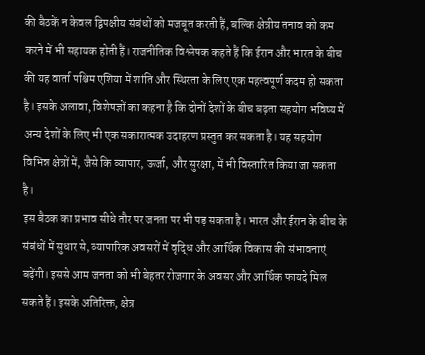की बैठकें न केवल द्विपक्षीय संबंधों को मजबूत करती हैं, बल्कि क्षेत्रीय तनाव को कम करने में भी सहायक होती हैं। राजनीतिक विश्लेषक कहते हैं कि ईरान और भारत के बीच की यह वार्ता पश्चिम एशिया में शांति और स्थिरता के लिए एक महत्वपूर्ण कदम हो सकता है। इसके अलावा, विशेषज्ञों का कहना है कि दोनों देशों के बीच बढ़ता सहयोग भविष्य में अन्य देशों के लिए भी एक सकारात्मक उदाहरण प्रस्तुत कर सकता है। यह सहयोग विभिन्न क्षेत्रों में, जैसे कि व्यापार, ऊर्जा, और सुरक्षा, में भी विस्तारित किया जा सकता है।
इस बैठक का प्रभाव सीधे तौर पर जनता पर भी पड़ सकता है। भारत और ईरान के बीच के संबंधों में सुधार से, व्यापारिक अवसरों में वृद्धि और आर्थिक विकास की संभावनाएं बढ़ेंगी। इससे आम जनता को भी बेहतर रोजगार के अवसर और आर्थिक फायदे मिल सकते हैं। इसके अतिरिक्त, क्षेत्र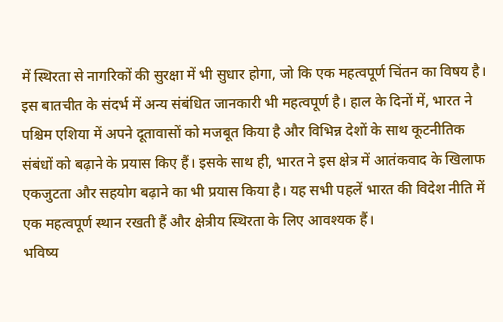में स्थिरता से नागरिकों की सुरक्षा में भी सुधार होगा, जो कि एक महत्वपूर्ण चिंतन का विषय है।
इस बातचीत के संदर्भ में अन्य संबंधित जानकारी भी महत्वपूर्ण है। हाल के दिनों में, भारत ने पश्चिम एशिया में अपने दूतावासों को मजबूत किया है और विभिन्न देशों के साथ कूटनीतिक संबंधों को बढ़ाने के प्रयास किए हैं। इसके साथ ही, भारत ने इस क्षेत्र में आतंकवाद के खिलाफ एकजुटता और सहयोग बढ़ाने का भी प्रयास किया है। यह सभी पहलें भारत की विदेश नीति में एक महत्वपूर्ण स्थान रखती हैं और क्षेत्रीय स्थिरता के लिए आवश्यक हैं।
भविष्य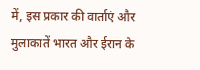में, इस प्रकार की वार्ताएं और मुलाकातें भारत और ईरान के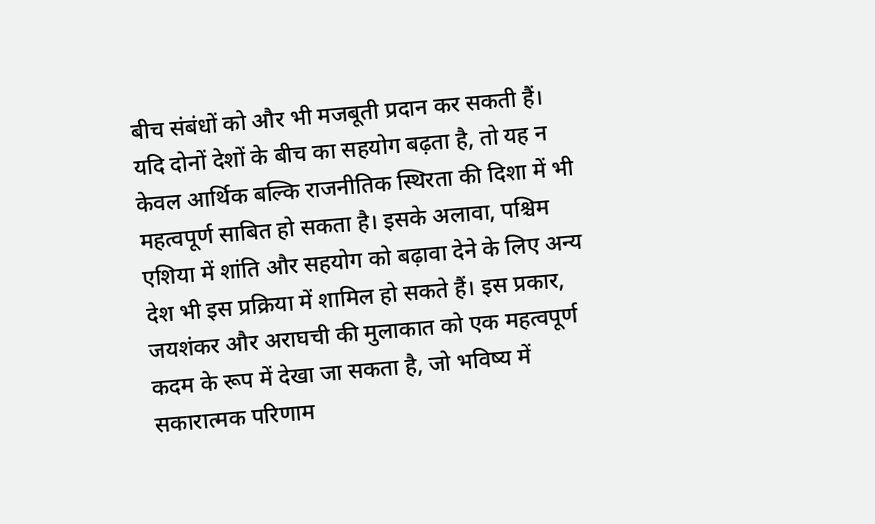बीच संबंधों को और भी मजबूती प्रदान कर सकती हैं। यदि दोनों देशों के बीच का सहयोग बढ़ता है, तो यह न केवल आर्थिक बल्कि राजनीतिक स्थिरता की दिशा में भी महत्वपूर्ण साबित हो सकता है। इसके अलावा, पश्चिम एशिया में शांति और सहयोग को बढ़ावा देने के लिए अन्य देश भी इस प्रक्रिया में शामिल हो सकते हैं। इस प्रकार, जयशंकर और अराघची की मुलाकात को एक महत्वपूर्ण कदम के रूप में देखा जा सकता है, जो भविष्य में सकारात्मक परिणाम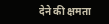देने की क्षमता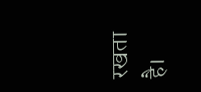रखता है।